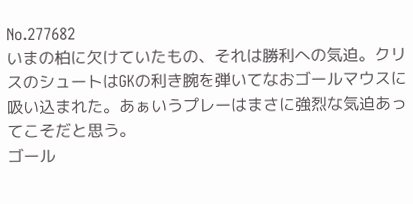No.277682
いまの柏に欠けていたもの、それは勝利への気迫。クリスのシュートはGKの利き腕を弾いてなおゴールマウスに吸い込まれた。あぁいうプレーはまさに強烈な気迫あってこそだと思う。
ゴール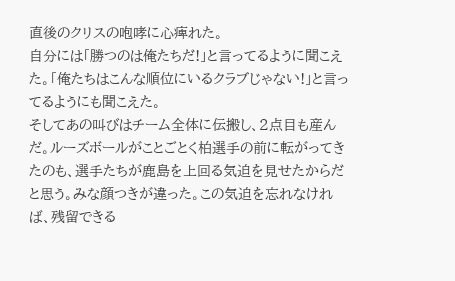直後のクリスの咆哮に心痺れた。
自分には「勝つのは俺たちだ!」と言ってるように聞こえた。「俺たちはこんな順位にいるクラブじゃない!」と言ってるようにも聞こえた。
そしてあの叫びはチーム全体に伝搬し、2点目も産んだ。ルーズボールがことごとく柏選手の前に転がってきたのも、選手たちが鹿島を上回る気迫を見せたからだと思う。みな顔つきが違った。この気迫を忘れなければ、残留できる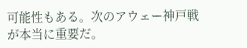可能性もある。次のアウェー神戸戦が本当に重要だ。